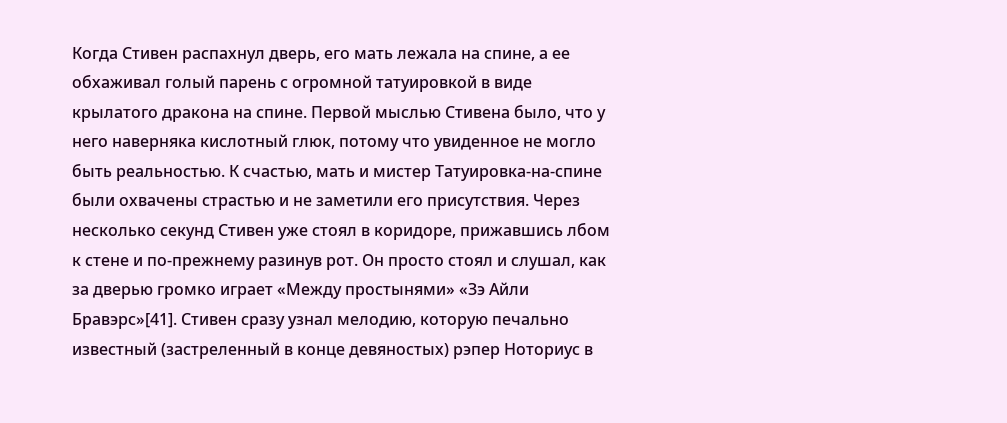Когда Стивен распахнул дверь, его мать лежала на спине, а ее обхаживал голый парень с огромной татуировкой в виде крылатого дракона на спине. Первой мыслью Стивена было, что у него наверняка кислотный глюк, потому что увиденное не могло быть реальностью. К счастью, мать и мистер Татуировка-на-спине были охвачены страстью и не заметили его присутствия. Через несколько секунд Стивен уже стоял в коридоре, прижавшись лбом к стене и по-прежнему разинув рот. Он просто стоял и слушал, как за дверью громко играет «Между простынями» «Зэ Айли Бравэрс»[41]. Стивен сразу узнал мелодию, которую печально известный (застреленный в конце девяностых) рэпер Ноториус в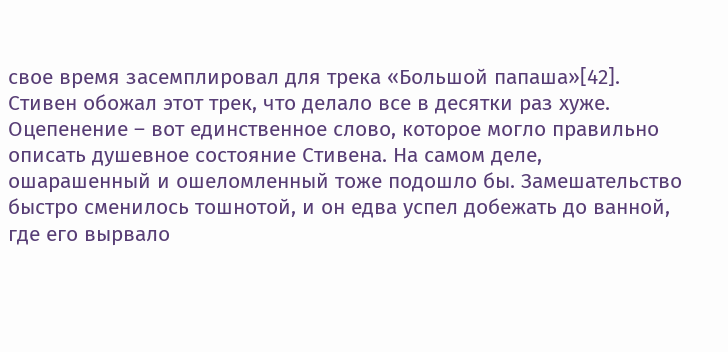свое время засемплировал для трека «Большой папаша»[42]. Стивен обожал этот трек, что делало все в десятки раз хуже. Оцепенение – вот единственное слово, которое могло правильно описать душевное состояние Стивена. На самом деле, ошарашенный и ошеломленный тоже подошло бы. Замешательство быстро сменилось тошнотой, и он едва успел добежать до ванной, где его вырвало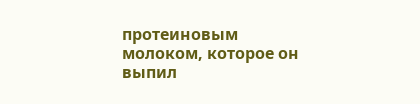протеиновым молоком, которое он выпил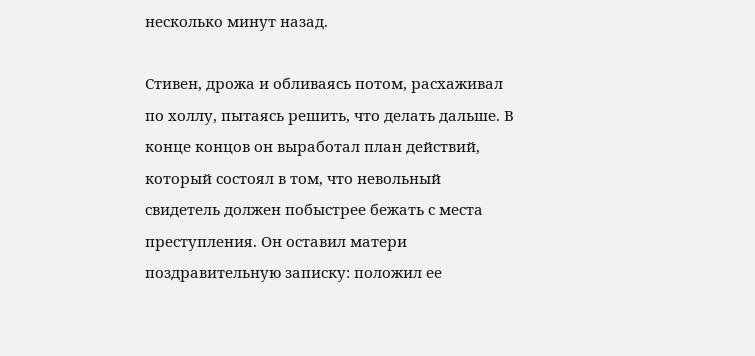несколько минут назад.

Стивен, дрожа и обливаясь потом, расхаживал по холлу, пытаясь решить, что делать дальше. В конце концов он выработал план действий, который состоял в том, что невольный свидетель должен побыстрее бежать с места преступления. Он оставил матери поздравительную записку: положил ее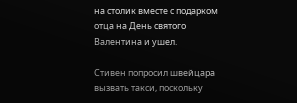на столик вместе с подарком отца на День святого Валентина и ушел.

Стивен попросил швейцара вызвать такси, поскольку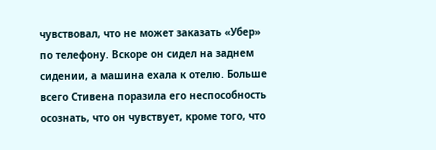чувствовал, что не может заказать «Убер» по телефону. Вскоре он сидел на заднем сидении, а машина ехала к отелю. Больше всего Стивена поразила его неспособность осознать, что он чувствует, кроме того, что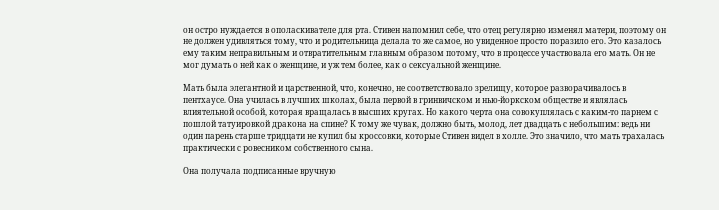он остро нуждается в ополаскивателе для рта. Стивен напомнил себе, что отец регулярно изменял матери, поэтому он не должен удивляться тому, что и родительница делала то же самое, но увиденное просто поразило его. Это казалось ему таким неправильным и отвратительным главным образом потому, что в процессе участвовала его мать. Он не мог думать о ней как о женщине, и уж тем более, как о сексуальной женщине.

Мать была элегантной и царственной, что, конечно, не соответствовало зрелищу, которое разворачивалось в пентхаусе. Она училась в лучших школах, была первой в гринвичском и нью-йоркском обществе и являлась влиятельной особой, которая вращалась в высших кругах. Но какого черта она совокуплялась с каким-то парнем с пошлой татуировкой дракона на спине? К тому же чувак, должно быть, молод, лет двадцать с небольшим: ведь ни один парень старше тридцати не купил бы кроссовки, которые Стивен видел в холле. Это значило, что мать трахалась практически с ровесником собственного сына.

Она получала подписанные вручную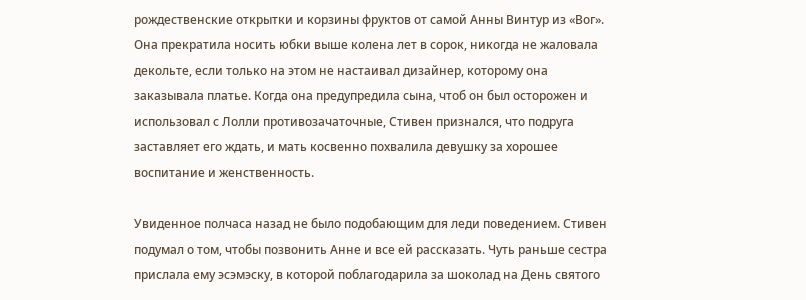рождественские открытки и корзины фруктов от самой Анны Винтур из «Вог». Она прекратила носить юбки выше колена лет в сорок, никогда не жаловала декольте, если только на этом не настаивал дизайнер, которому она заказывала платье. Когда она предупредила сына, чтоб он был осторожен и использовал с Лолли противозачаточные, Стивен признался, что подруга заставляет его ждать, и мать косвенно похвалила девушку за хорошее воспитание и женственность.

Увиденное полчаса назад не было подобающим для леди поведением. Стивен подумал о том, чтобы позвонить Анне и все ей рассказать. Чуть раньше сестра прислала ему эсэмэску, в которой поблагодарила за шоколад на День святого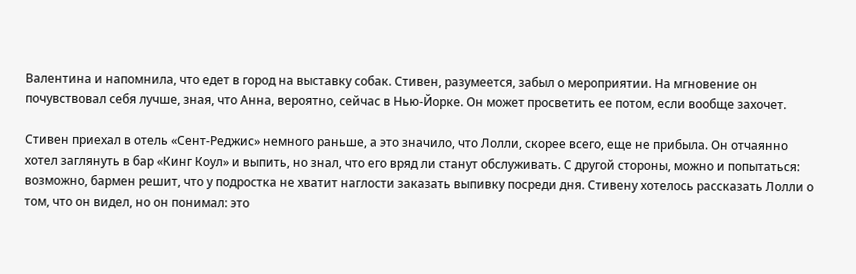Валентина и напомнила, что едет в город на выставку собак. Стивен, разумеется, забыл о мероприятии. На мгновение он почувствовал себя лучше, зная, что Анна, вероятно, сейчас в Нью-Йорке. Он может просветить ее потом, если вообще захочет.

Стивен приехал в отель «Сент-Реджис» немного раньше, а это значило, что Лолли, скорее всего, еще не прибыла. Он отчаянно хотел заглянуть в бар «Кинг Коул» и выпить, но знал, что его вряд ли станут обслуживать. С другой стороны, можно и попытаться: возможно, бармен решит, что у подростка не хватит наглости заказать выпивку посреди дня. Стивену хотелось рассказать Лолли о том, что он видел, но он понимал: это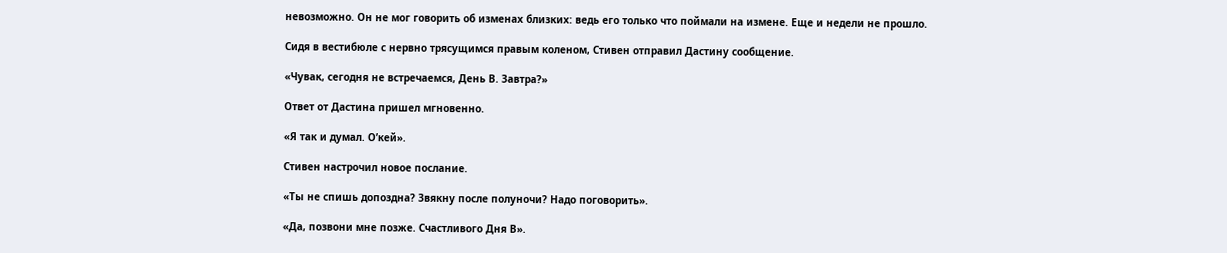невозможно. Он не мог говорить об изменах близких: ведь его только что поймали на измене. Еще и недели не прошло.

Сидя в вестибюле с нервно трясущимся правым коленом, Стивен отправил Дастину сообщение.

«Чувак, сегодня не встречаемся, День В. Завтра?»

Ответ от Дастина пришел мгновенно.

«Я так и думал. О’кей».

Стивен настрочил новое послание.

«Ты не спишь допоздна? Звякну после полуночи? Надо поговорить».

«Да, позвони мне позже. Счастливого Дня В».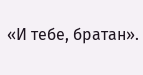«И тебе, братан».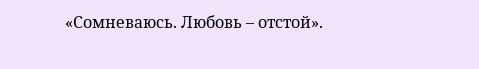«Сомневаюсь. Любовь – отстой».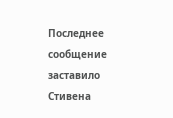Последнее сообщение заставило Стивена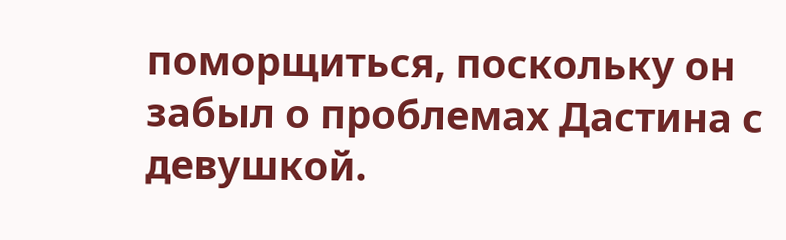поморщиться, поскольку он забыл о проблемах Дастина с девушкой.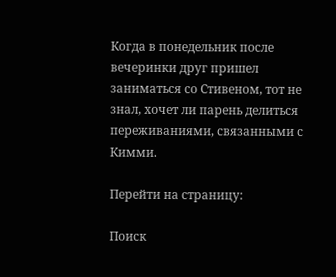Когда в понедельник после вечеринки друг пришел заниматься со Стивеном, тот не знал, хочет ли парень делиться переживаниями, связанными с Кимми.

Перейти на страницу:

Поиск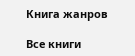Книга жанров

Все книги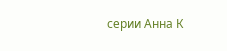серии Анна К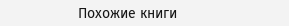Похожие книги